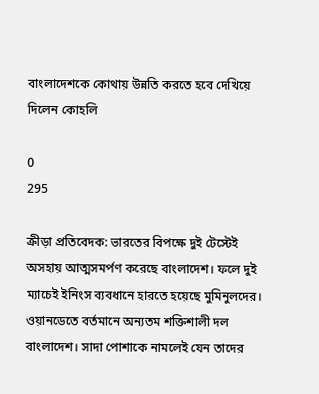বাংলাদেশকে কোথায় উন্নতি করতে হবে দেখিয়ে দিলেন কোহলি

0
295

ক্রীড়া প্রতিবেদক: ভারতের বিপক্ষে দুই টেস্টেই অসহায় আত্মসমর্পণ করেছে বাংলাদেশ। ফলে দুই ম্যাচেই ইনিংস ব্যবধানে হারতে হয়েছে মুমিনুলদের। ওয়ানডেতে বর্তমানে অন্যতম শক্তিশালী দল বাংলাদেশ। সাদা পোশাকে নামলেই যেন তাদের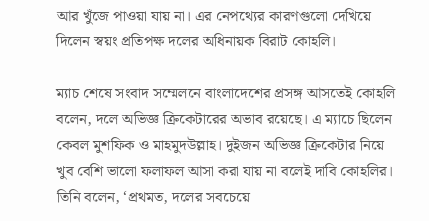আর খুঁজে পাওয়া যায় না। এর নেপথ্যের কারণগুলো দেখিয়ে দিলেন স্বয়ং প্রতিপক্ষ দলের অধিনায়ক বিরাট কোহলি।

ম্যাচ শেষে সংবাদ সম্মেলনে বাংলাদেশের প্রসঙ্গ আসতেই কোহলি বলেন, দলে অভিজ্ঞ ক্রিকেটারের অভাব রয়েছে। এ ম্যাচে ছিলেন কেবল মুশফিক ও মাহমুদউল্লাহ। দুইজন অভিজ্ঞ ক্রিকেটার নিয়ে খুব বেশি ভালো ফলাফল আসা করা যায় না বলেই দাবি কোহলির। তিনি বলেন, ‘প্রথমত, দলের সবচেয়ে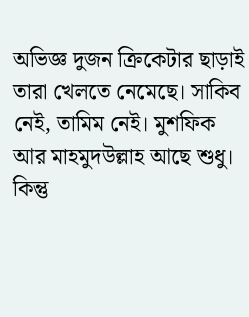অভিজ্ঞ দুজন ক্রিকেটার ছাড়াই তারা খেলতে নেমেছে। সাকিব নেই, তামিম নেই। মুশফিক আর মাহমুদউল্লাহ আছে শুধু। কিন্তু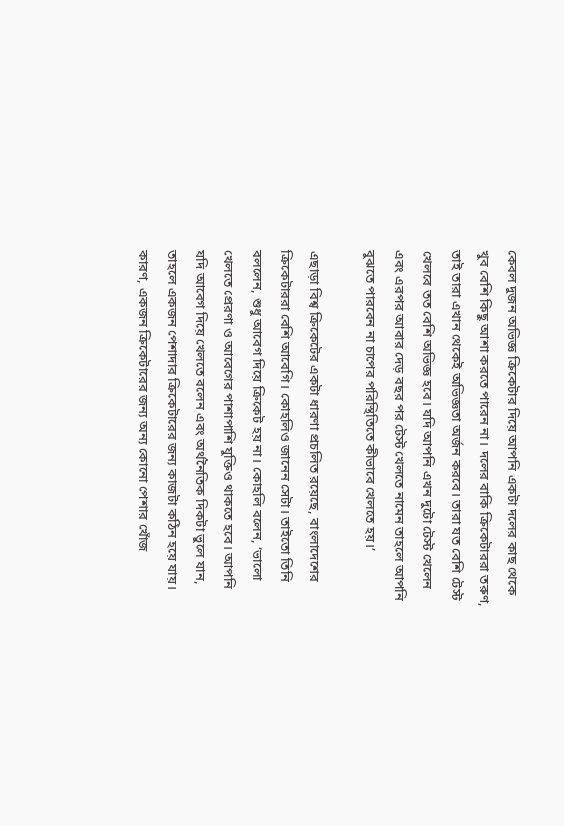কেবল দুজন অভিজ্ঞ ক্রিকেটার দিয়ে আপনি একটা দলের কাছ থেকে খুব বেশি কিছু আশা করতে পারেন না। দলের বাকি ক্রিকেটাররা তরুণ, তাই তারা এখান থেকেই অভিজ্ঞতা অর্জন করবে। তারা যত বেশি টেস্ট খেলবে তত বেশি অভিজ্ঞ হবে। যদি আপনি এখন দুটো টেস্ট খেলেন এবং এরপর আবার দেড় বছর পর টেস্ট খেলতে নামেন তাহলে আপনি বুঝতে পারবেন না চাপের পরিস্থিতিতে কীভাবে খেলতে হয়।’

এছাড়া বিশ্ব ক্রিকেটের একটা ধারণা প্রচলিত রয়েছে, বাংলাদেশের ক্রিকেটাররা বেশি আবেগি। কোহলিও জানেন সেটা। তাইতো তিনি বললেন, শুধু আবেগ দিয়ে ক্রিকেট হয় না। কোহলি বলেন, ‘ভালো খেলতে প্রেরণা ও আবেগের পাশাপাশি যুক্তিও থাকতে হবে। আপনি যদি আবেগ দিয়ে খেলতে বলেন এবং অর্থনৈতিক দিকটা ভুলে যান, তাহলে একজন পেশাদার ক্রিকেটারের জন্য কাজটা কঠিন হয়ে যায়। কারণ, একজন ক্রিকেটারের জন্য অন্য কোনো পেশার খোঁজ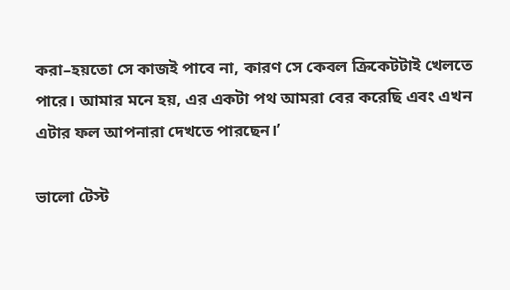করা–হয়তো সে কাজই পাবে না, কারণ সে কেবল ক্রিকেটটাই খেলতে পারে। আমার মনে হয়, এর একটা পথ আমরা বের করেছি এবং এখন এটার ফল আপনারা দেখতে পারছেন।’

ভালো টেস্ট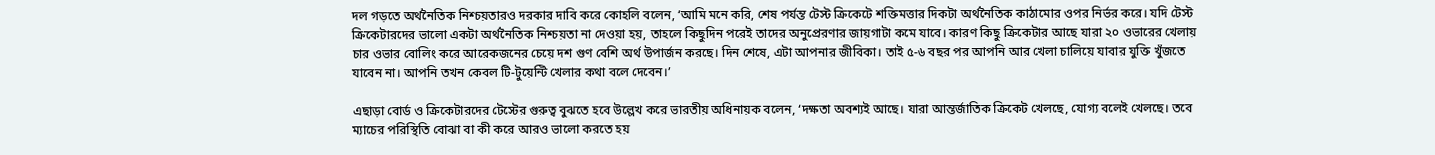দল গড়তে অর্থনৈতিক নিশ্চয়তারও দরকার দাবি করে কোহলি বলেন, ‘আমি মনে করি, শেষ পর্যন্ত টেস্ট ক্রিকেটে শক্তিমত্তার দিকটা অর্থনৈতিক কাঠামোর ওপর নির্ভর করে। যদি টেস্ট ক্রিকেটারদের ভালো একটা অর্থনৈতিক নিশ্চয়তা না দেওয়া হয়, তাহলে কিছুদিন পরেই তাদের অনুপ্রেরণার জায়গাটা কমে যাবে। কারণ কিছু ক্রিকেটার আছে যারা ২০ ওভারের খেলায় চার ওভার বোলিং করে আরেকজনের চেয়ে দশ গুণ বেশি অর্থ উপার্জন করছে। দিন শেষে, এটা আপনার জীবিকা। তাই ৫-৬ বছর পর আপনি আর খেলা চালিয়ে যাবার যুক্তি খুঁজতে যাবেন না। আপনি তখন কেবল টি-টুয়েন্টি খেলার কথা বলে দেবেন।’

এছাড়া বোর্ড ও ক্রিকেটারদের টেস্টের গুরুত্ব বুঝতে হবে উল্লেখ করে ভারতীয় অধিনায়ক বলেন, ‘দক্ষতা অবশ্যই আছে। যারা আন্তর্জাতিক ক্রিকেট খেলছে, যোগ্য বলেই খেলছে। তবে ম্যাচের পরিস্থিতি বোঝা বা কী করে আরও ভালো করতে হয়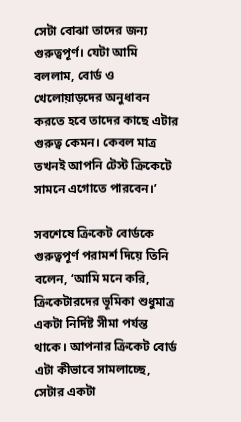সেটা বোঝা তাদের জন্য গুরুত্বপূর্ণ। যেটা আমি বললাম, বোর্ড ও খেলোয়াড়দের অনুধাবন করতে হবে তাদের কাছে এটার গুরুত্ব কেমন। কেবল মাত্র তখনই আপনি টেস্ট ক্রিকেটে সামনে এগোতে পারবেন।’

সবশেষে ক্রিকেট বোর্ডকে গুরুত্বপূর্ণ পরামর্শ দিয়ে তিনি বলেন, ‘আমি মনে করি, ক্রিকেটারদের ভূমিকা শুধুমাত্র একটা নির্দিষ্ট সীমা পর্যন্ত থাকে। আপনার ক্রিকেট বোর্ড এটা কীভাবে সামলাচ্ছে, সেটার একটা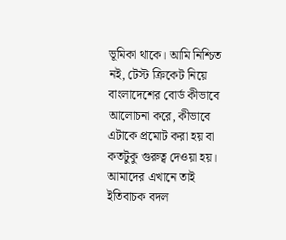ভূমিকা থাকে। আমি নিশ্চিত নই, টেস্ট ক্রিকেট নিয়ে বাংলাদেশের বোর্ড কীভাবে আলোচনা করে, কীভাবে এটাকে প্রমোট করা হয় বা কতটুকু গুরুত্ব দেওয়া হয়। আমাদের এখানে তাই ইতিবাচক বদল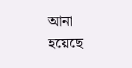আনা হয়েছে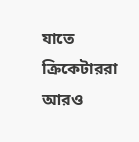যাতে ক্রিকেটাররা আরও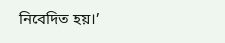নিবেদিত হয়।’